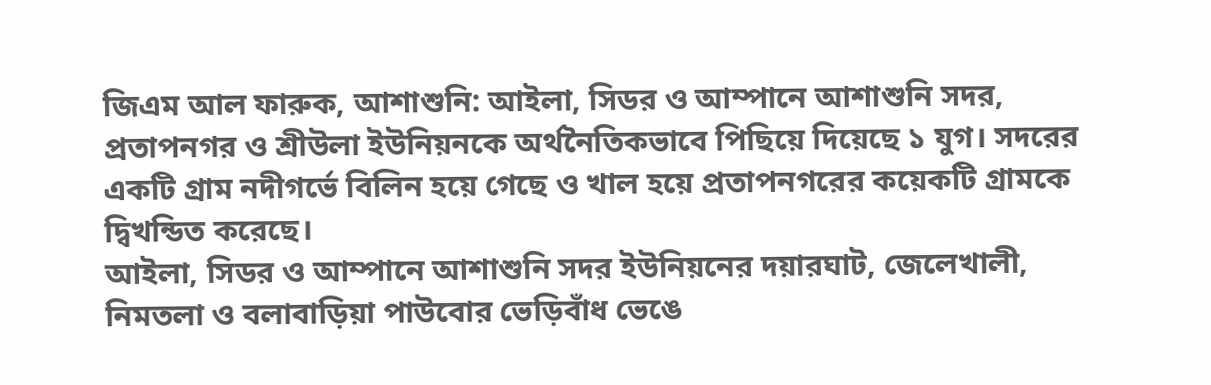জিএম আল ফারুক, আশাশুনি: আইলা, সিডর ও আম্পানে আশাশুনি সদর, প্রতাপনগর ও শ্রীউলা ইউনিয়নকে অর্থনৈতিকভাবে পিছিয়ে দিয়েছে ১ যুগ। সদরের একটি গ্রাম নদীগর্ভে বিলিন হয়ে গেছে ও খাল হয়ে প্রতাপনগরের কয়েকটি গ্রামকে দ্বিখন্ডিত করেছে।
আইলা, সিডর ও আম্পানে আশাশুনি সদর ইউনিয়নের দয়ারঘাট, জেলেখালী, নিমতলা ও বলাবাড়িয়া পাউবোর ভেড়িবাঁধ ভেঙে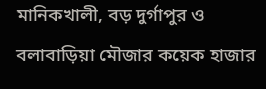মানিকখালী, বড় দুর্গাপুর ও বলাবাড়িয়া মৌজার কয়েক হাজার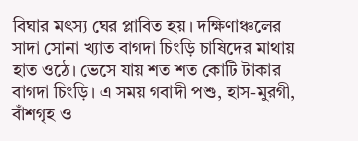বিঘার মৎস্য ঘের প্লাবিত হয়। দক্ষিণাঞ্চলের সাদা সোনা খ্যাত বাগদা চিংড়ি চাষিদের মাথায় হাত ওঠে। ভেসে যায় শত শত কোটি টাকার বাগদা চিংড়ি। এ সময় গবাদী পশু, হাস-মুরগী, বাঁশগৃহ ও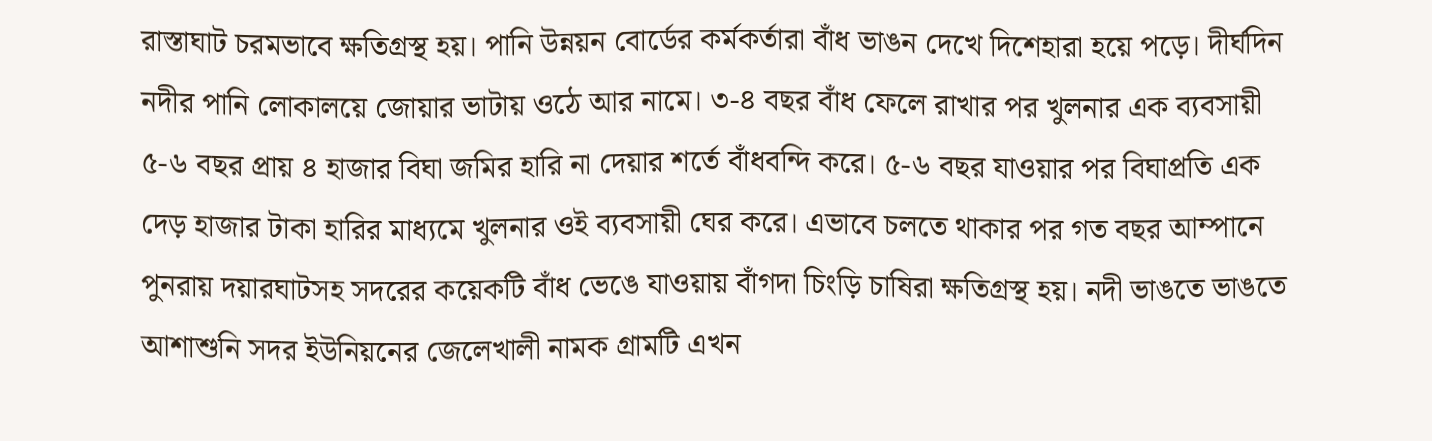রাস্তাঘাট চরমভাবে ক্ষতিগ্রস্থ হয়। পানি উন্নয়ন বোর্ডের কর্মকর্তারা বাঁধ ভাঙন দেখে দিশেহারা হয়ে পড়ে। দীর্ঘদিন নদীর পানি লোকালয়ে জোয়ার ভাটায় ওঠে আর নামে। ৩-৪ বছর বাঁধ ফেলে রাখার পর খুলনার এক ব্যবসায়ী ৫-৬ বছর প্রায় ৪ হাজার বিঘা জমির হারি না দেয়ার শর্তে বাঁধবন্দি করে। ৫-৬ বছর যাওয়ার পর বিঘাপ্রতি এক দেড় হাজার টাকা হারির মাধ্যমে খুলনার ওই ব্যবসায়ী ঘের করে। এভাবে চলতে থাকার পর গত বছর আম্পানে পুনরায় দয়ারঘাটসহ সদরের কয়েকটি বাঁধ ভেঙে যাওয়ায় বাঁগদা চিংড়ি চাষিরা ক্ষতিগ্রস্থ হয়। নদী ভাঙতে ভাঙতে আশাশুনি সদর ইউনিয়নের জেলেখালী নামক গ্রামটি এখন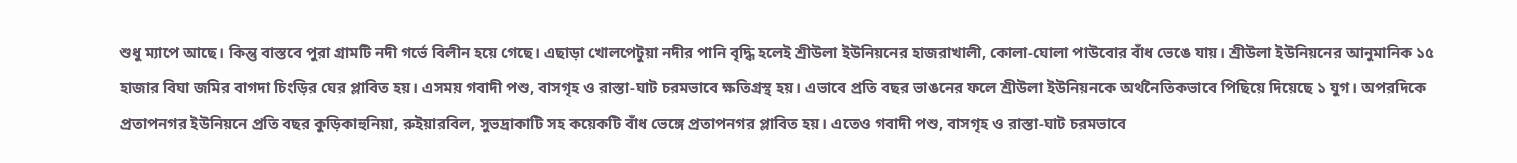শুধু ম্যাপে আছে। কিন্তু বাস্তবে পুরা গ্রামটি নদী গর্ভে বিলীন হয়ে গেছে। এছাড়া খোলপেটুয়া নদীর পানি বৃদ্ধি হলেই শ্রীউলা ইউনিয়নের হাজরাখালী, কোলা-ঘোলা পাউবোর বাঁধ ভেঙে যায়। শ্রীউলা ইউনিয়নের আনুমানিক ১৫ হাজার বিঘা জমির বাগদা চিংড়ির ঘের প্লাবিত হয়। এসময় গবাদী পশু, বাসগৃহ ও রাস্তা-ঘাট চরমভাবে ক্ষতিগ্রস্থ হয়। এভাবে প্রতি বছর ভাঙনের ফলে শ্রীউলা ইউনিয়নকে অর্থনৈতিকভাবে পিছিয়ে দিয়েছে ১ যুগ। অপরদিকে প্রতাপনগর ইউনিয়নে প্রতি বছর কুড়িকাহুনিয়া, রুইয়ারবিল, সুভদ্রাকাটি সহ কয়েকটি বাঁধ ভেঙ্গে প্রতাপনগর প্লাবিত হয়। এতেও গবাদী পশু, বাসগৃহ ও রাস্তা-ঘাট চরমভাবে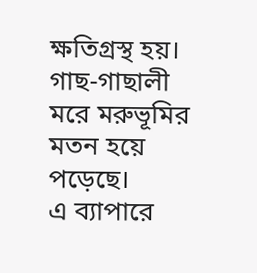ক্ষতিগ্রস্থ হয়। গাছ-গাছালী মরে মরুভূমির মতন হয়ে পড়েছে।
এ ব্যাপারে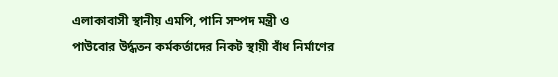এলাকাবাসী স্থানীয় এমপি, পানি সম্পদ মন্ত্রী ও পাউবোর উর্দ্ধতন কর্মকর্তাদের নিকট স্থায়ী বাঁধ নির্মাণের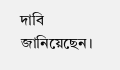দাবি জানিয়েছেন।